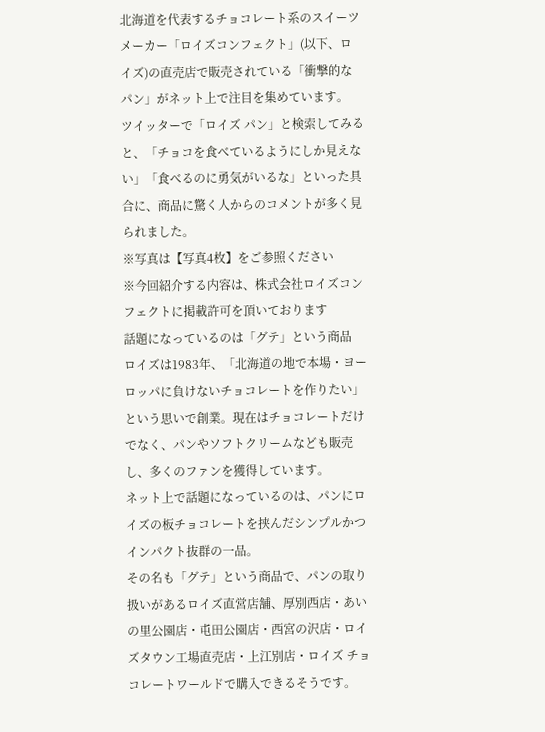北海道を代表するチョコレート系のスイーツメーカー「ロイズコンフェクト」(以下、ロイズ)の直売店で販売されている「衝撃的なパン」がネット上で注目を集めています。
ツイッターで「ロイズ パン」と検索してみると、「チョコを食べているようにしか見えない」「食べるのに勇気がいるな」といった具合に、商品に驚く人からのコメントが多く見られました。
※写真は【写真4枚】をご参照ください
※今回紹介する内容は、株式会社ロイズコンフェクトに掲載許可を頂いております
話題になっているのは「グテ」という商品
ロイズは1983年、「北海道の地で本場・ヨーロッパに負けないチョコレートを作りたい」という思いで創業。現在はチョコレートだけでなく、パンやソフトクリームなども販売し、多くのファンを獲得しています。
ネット上で話題になっているのは、パンにロイズの板チョコレートを挟んだシンプルかつインパクト抜群の一品。
その名も「グテ」という商品で、パンの取り扱いがあるロイズ直営店舗、厚別西店・あいの里公園店・屯田公園店・西宮の沢店・ロイズタウン工場直売店・上江別店・ロイズ チョコレートワールドで購入できるそうです。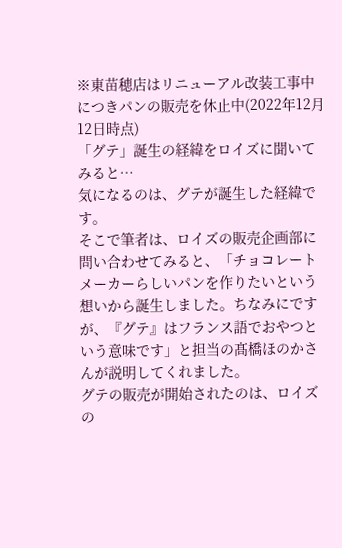※東苗穂店はリニューアル改装工事中につきパンの販売を休止中(2022年12月12日時点)
「グテ」誕生の経緯をロイズに聞いてみると…
気になるのは、グテが誕生した経緯です。
そこで筆者は、ロイズの販売企画部に問い合わせてみると、「チョコレートメーカーらしいパンを作りたいという想いから誕生しました。ちなみにですが、『グテ』はフランス語でおやつという意味です」と担当の髙橋ほのかさんが説明してくれました。
グテの販売が開始されたのは、ロイズの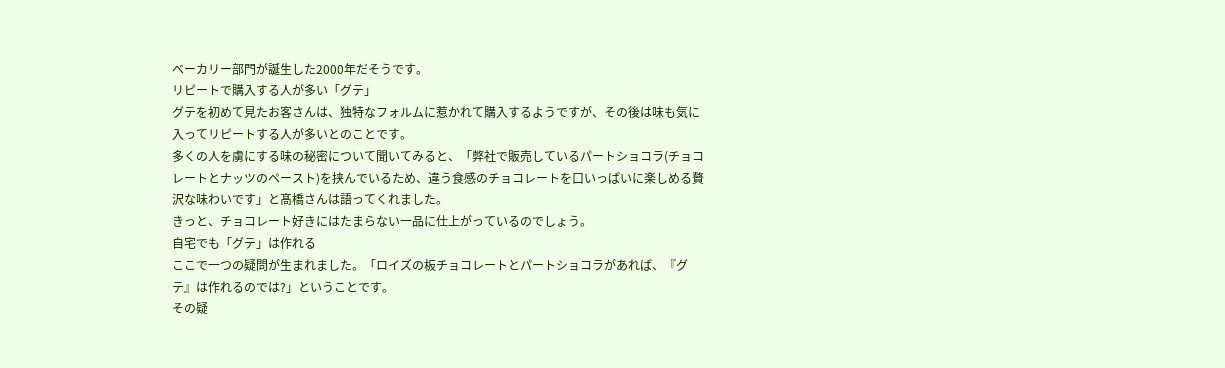ベーカリー部門が誕生した2000年だそうです。
リピートで購入する人が多い「グテ」
グテを初めて見たお客さんは、独特なフォルムに惹かれて購入するようですが、その後は味も気に入ってリピートする人が多いとのことです。
多くの人を虜にする味の秘密について聞いてみると、「弊社で販売しているパートショコラ(チョコレートとナッツのペースト)を挟んでいるため、違う食感のチョコレートを口いっぱいに楽しめる贅沢な味わいです」と髙橋さんは語ってくれました。
きっと、チョコレート好きにはたまらない一品に仕上がっているのでしょう。
自宅でも「グテ」は作れる
ここで一つの疑問が生まれました。「ロイズの板チョコレートとパートショコラがあれば、『グテ』は作れるのでは?」ということです。
その疑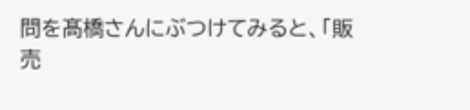問を髙橋さんにぶつけてみると、「販売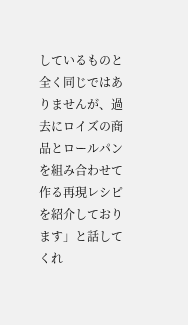しているものと全く同じではありませんが、過去にロイズの商品とロールパンを組み合わせて作る再現レシピを紹介しております」と話してくれ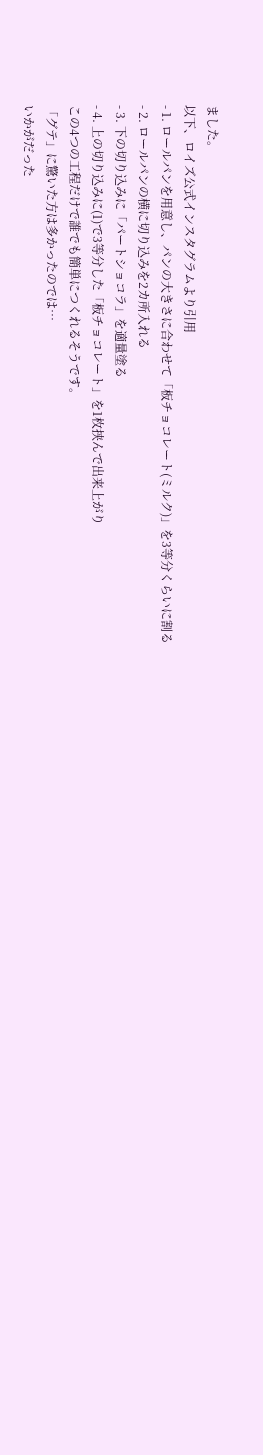ました。
以下、ロイズ公式インスタグラムより引用
- 1. ロールパンを用意し、パンの大きさに合わせて「板チョコレート(ミルク)」を3等分くらいに割る
- 2. ロールパンの横に切り込みを2カ所入れる
- 3. 下の切り込みに「パートショコラ」を適量塗る
- 4. 上の切り込みに(1)で3等分した「板チョコレート」を1枚挟んで出来上がり
この4つの工程だけで誰でも簡単につくれるそうです。
「グテ」に驚いた方は多かったのでは…
いかがだった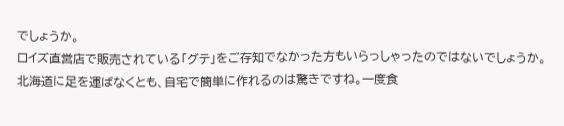でしょうか。
ロイズ直営店で販売されている「グテ」をご存知でなかった方もいらっしゃったのではないでしょうか。
北海道に足を運ばなくとも、自宅で簡単に作れるのは驚きですね。一度食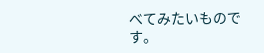べてみたいものです。